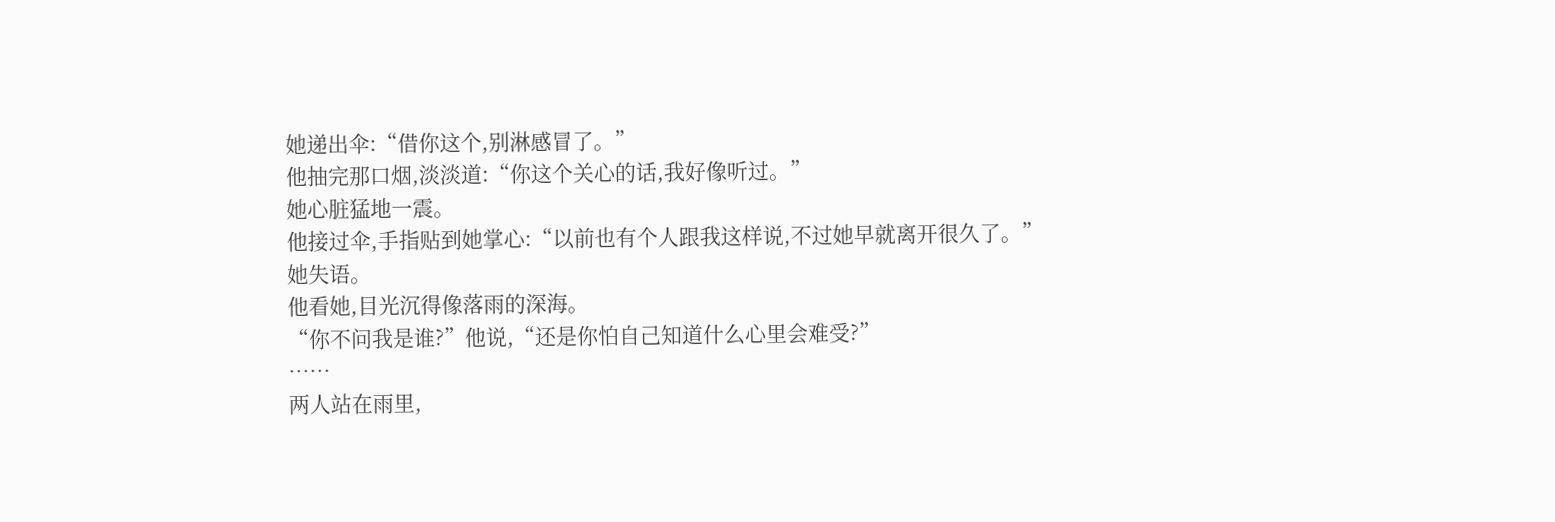她递出伞:“借你这个,别淋感冒了。”
他抽完那口烟,淡淡道:“你这个关心的话,我好像听过。”
她心脏猛地一震。
他接过伞,手指贴到她掌心:“以前也有个人跟我这样说,不过她早就离开很久了。”
她失语。
他看她,目光沉得像落雨的深海。
“你不问我是谁?”他说,“还是你怕自己知道什么心里会难受?”
……
两人站在雨里,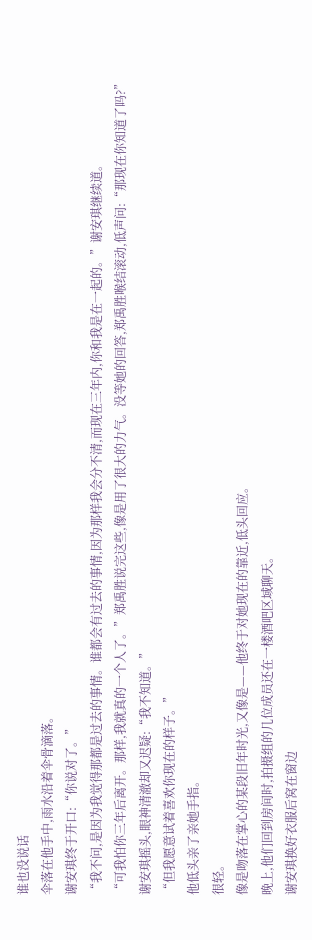谁也没说话
伞落在他手中,雨水沿着伞骨滴落。
谢安琪终于开口:“你说对了。”
“我不问,是因为我觉得那都是过去的事情。谁都会有过去的事情,因为那样我会分不清,而现在三年内,你和我是在一起的。”谢安琪继续道。
“可我怕你三年后离开。那样,我就真的一个人了。”郑禹胜说完这些,像是用了很大的力气。没等她的回答,郑禹胜喉结滚动,低声问:“那现在你知道了吗?”
谢安琪摇头,眼神清澈却又迟疑:“我不知道。”
“但我愿意试着喜欢你现在的样子。”
他低头亲了亲她手指。
很轻。
像是吻落在掌心的某段旧年时光,又像是——他终于对她现在的靠近,低头回应。
晚上,他们回到房间时,拍摄组的几位成员还在一楼酒吧区域聊天。
谢安琪换好衣服后窝在窗边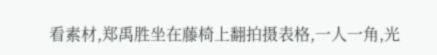看素材,郑禹胜坐在藤椅上翻拍摄表格,一人一角,光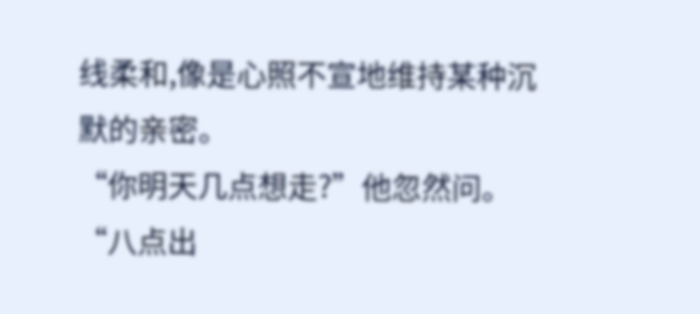线柔和,像是心照不宣地维持某种沉默的亲密。
“你明天几点想走?”他忽然问。
“八点出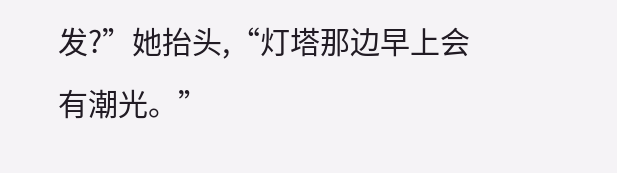发?”她抬头,“灯塔那边早上会有潮光。”